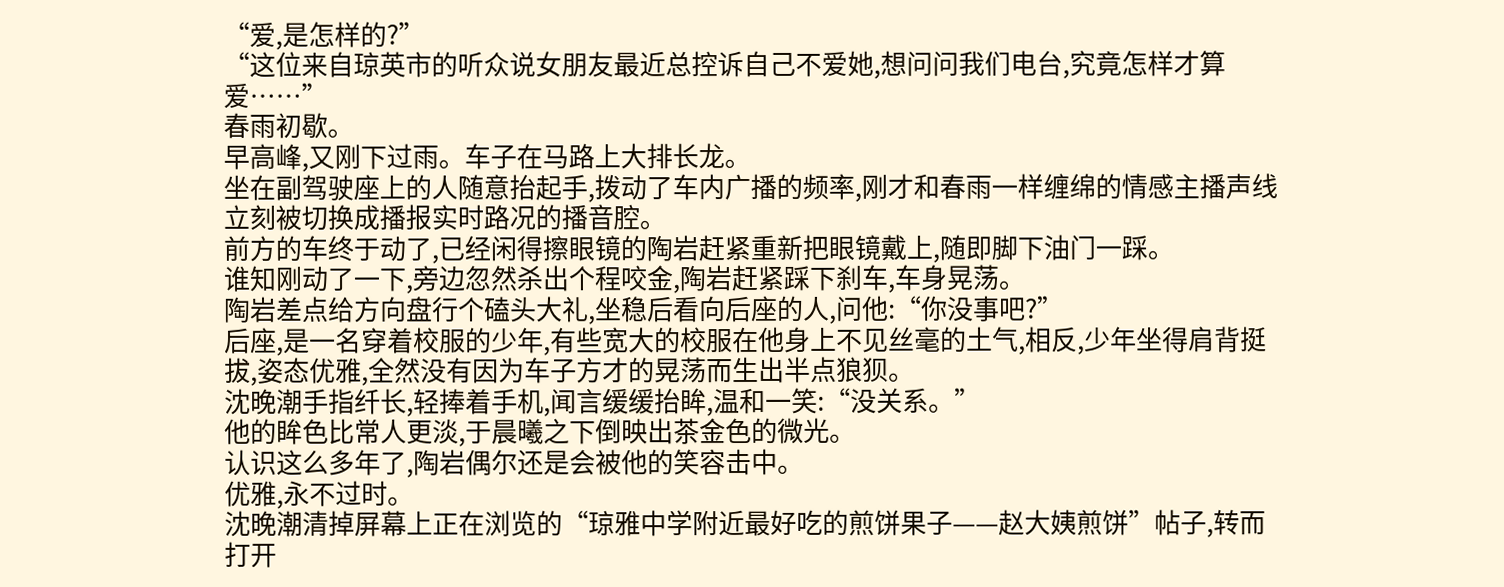“爱,是怎样的?”
“这位来自琼英市的听众说女朋友最近总控诉自己不爱她,想问问我们电台,究竟怎样才算爱……”
春雨初歇。
早高峰,又刚下过雨。车子在马路上大排长龙。
坐在副驾驶座上的人随意抬起手,拨动了车内广播的频率,刚才和春雨一样缠绵的情感主播声线立刻被切换成播报实时路况的播音腔。
前方的车终于动了,已经闲得擦眼镜的陶岩赶紧重新把眼镜戴上,随即脚下油门一踩。
谁知刚动了一下,旁边忽然杀出个程咬金,陶岩赶紧踩下刹车,车身晃荡。
陶岩差点给方向盘行个磕头大礼,坐稳后看向后座的人,问他:“你没事吧?”
后座,是一名穿着校服的少年,有些宽大的校服在他身上不见丝毫的土气,相反,少年坐得肩背挺拔,姿态优雅,全然没有因为车子方才的晃荡而生出半点狼狈。
沈晚潮手指纤长,轻捧着手机,闻言缓缓抬眸,温和一笑:“没关系。”
他的眸色比常人更淡,于晨曦之下倒映出茶金色的微光。
认识这么多年了,陶岩偶尔还是会被他的笑容击中。
优雅,永不过时。
沈晚潮清掉屏幕上正在浏览的“琼雅中学附近最好吃的煎饼果子——赵大姨煎饼”帖子,转而打开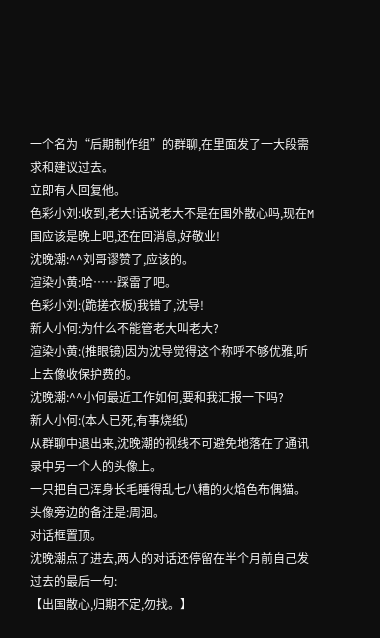一个名为“后期制作组”的群聊,在里面发了一大段需求和建议过去。
立即有人回复他。
色彩小刘:收到,老大!话说老大不是在国外散心吗,现在M国应该是晚上吧,还在回消息,好敬业!
沈晚潮:^^刘哥谬赞了,应该的。
渲染小黄:哈……踩雷了吧。
色彩小刘:(跪搓衣板)我错了,沈导!
新人小何:为什么不能管老大叫老大?
渲染小黄:(推眼镜)因为沈导觉得这个称呼不够优雅,听上去像收保护费的。
沈晚潮:^^小何最近工作如何,要和我汇报一下吗?
新人小何:(本人已死,有事烧纸)
从群聊中退出来,沈晚潮的视线不可避免地落在了通讯录中另一个人的头像上。
一只把自己浑身长毛睡得乱七八糟的火焰色布偶猫。
头像旁边的备注是:周洄。
对话框置顶。
沈晚潮点了进去,两人的对话还停留在半个月前自己发过去的最后一句:
【出国散心,归期不定,勿找。】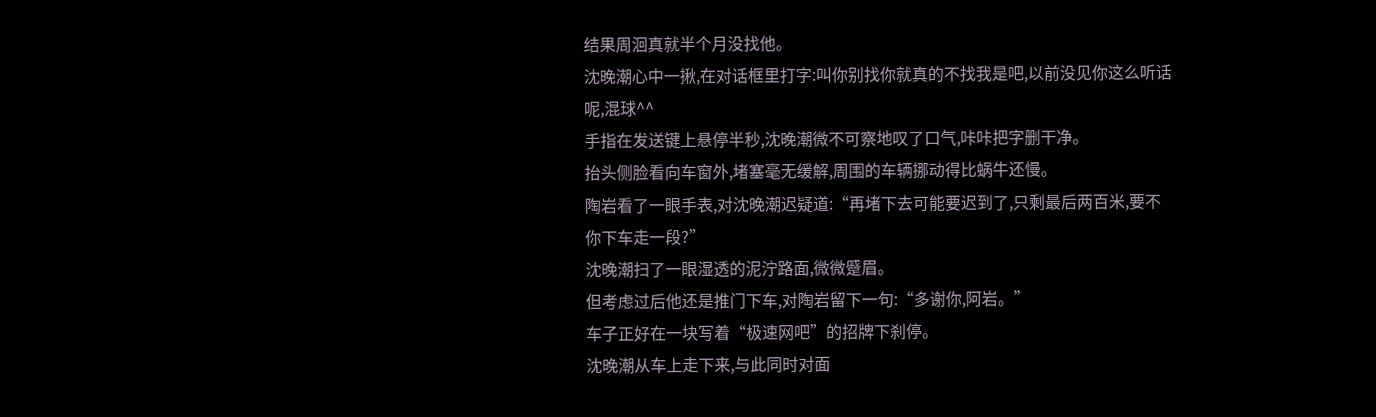结果周洄真就半个月没找他。
沈晚潮心中一揪,在对话框里打字:叫你别找你就真的不找我是吧,以前没见你这么听话呢,混球^^
手指在发送键上悬停半秒,沈晚潮微不可察地叹了口气,咔咔把字删干净。
抬头侧脸看向车窗外,堵塞毫无缓解,周围的车辆挪动得比蜗牛还慢。
陶岩看了一眼手表,对沈晚潮迟疑道:“再堵下去可能要迟到了,只剩最后两百米,要不你下车走一段?”
沈晚潮扫了一眼湿透的泥泞路面,微微蹙眉。
但考虑过后他还是推门下车,对陶岩留下一句:“多谢你,阿岩。”
车子正好在一块写着“极速网吧”的招牌下刹停。
沈晚潮从车上走下来,与此同时对面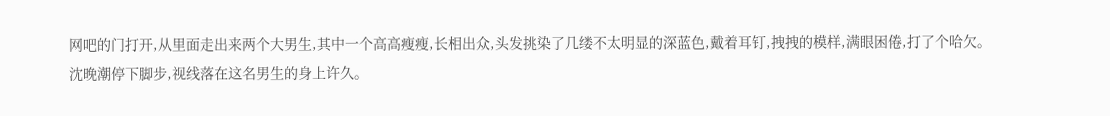网吧的门打开,从里面走出来两个大男生,其中一个高高瘦瘦,长相出众,头发挑染了几缕不太明显的深蓝色,戴着耳钉,拽拽的模样,满眼困倦,打了个哈欠。
沈晚潮停下脚步,视线落在这名男生的身上许久。